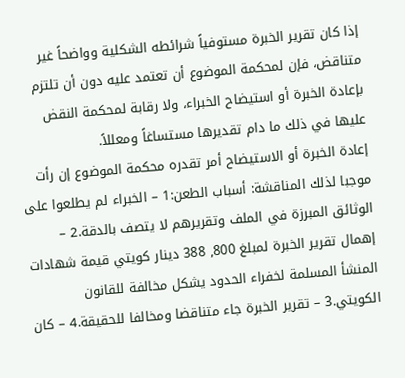إذا كان تقرير الخبرة مستوفياً شرائطه الشكلية وواضحاً غير متناقض، فإن لمحكمة الموضوع أن تعتمد عليه دون أن تلتزم بإعادة الخبرة أو استيضاح الخبراء، ولا رقابة لمحكمة النقض عليها في ذلك ما دام تقديرها مستساغاً ومعللاً.
إعادة الخبرة أو الاستيضاح أمر تقدره محكمة الموضوع إن رأت موجبا لذلك المناقشة: أسباب الطعن:1 – الخبراء لم يطلعوا على الوثائق المبرزة في الملف وتقريرهم لا يتصف بالدقة.2 – إهمال تقرير الخبرة لمبلغ 800, 388 دينار كويتي قيمة شهادات المنشأ المسلمة لخفراء الحدود يشكل مخالفة للقانون الكويتي.3 – تقرير الخبرة جاء متناقضا ومخالفا للحقيقة.4 – كان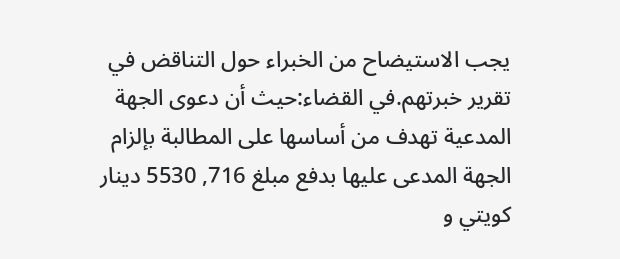يجب الاستيضاح من الخبراء حول التناقض في تقرير خبرتهم.في القضاء:حيث أن دعوى الجهة المدعية تهدف من أساسها على المطالبة بإلزام الجهة المدعى عليها بدفع مبلغ 716, 5530 دينار كويتي و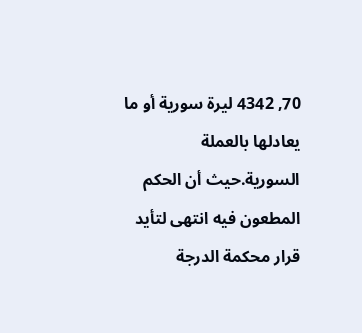70, 4342 ليرة سورية أو ما يعادلها بالعملة السورية.حيث أن الحكم المطعون فيه انتهى لتأيد قرار محكمة الدرجة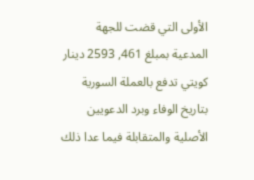الأولى التي قضت للجهة المدعية بمبلغ 461, 2593 دينار كويتي تدفع بالعملة السورية بتاريخ الوفاء وبرد الدعويين الأصلية والمتقابلة فيما عدا ذلك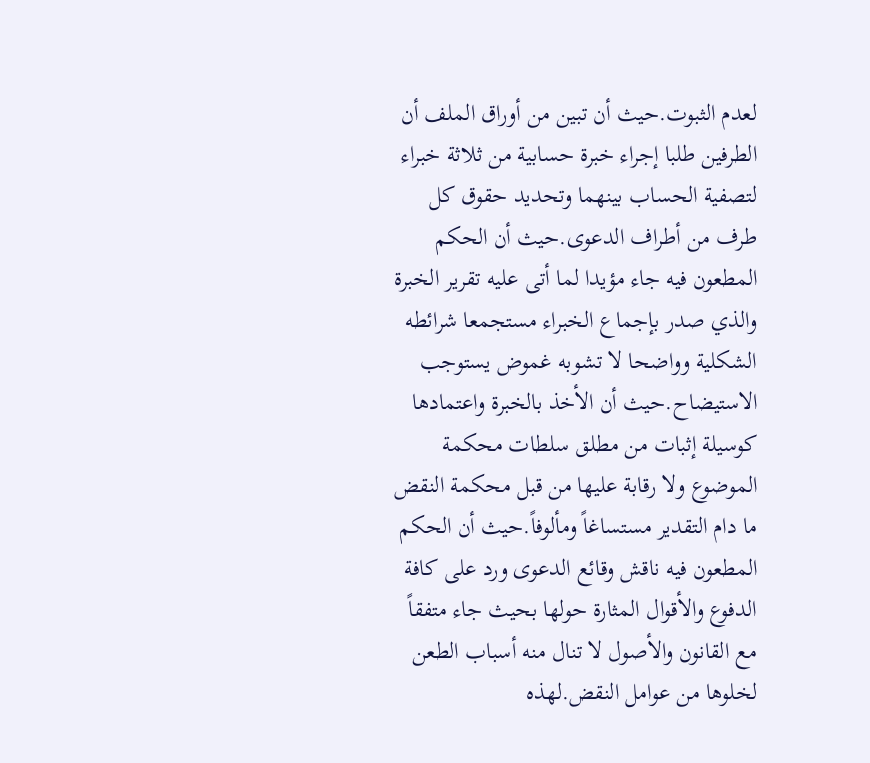لعدم الثبوت.حيث أن تبين من أوراق الملف أن الطرفين طلبا إجراء خبرة حسابية من ثلاثة خبراء لتصفية الحساب بينهما وتحديد حقوق كل طرف من أطراف الدعوى.حيث أن الحكم المطعون فيه جاء مؤيدا لما أتى عليه تقرير الخبرة والذي صدر بإجماع الخبراء مستجمعا شرائطه الشكلية وواضحا لا تشوبه غموض يستوجب الاستيضاح.حيث أن الأخذ بالخبرة واعتمادها كوسيلة إثبات من مطلق سلطات محكمة الموضوع ولا رقابة عليها من قبل محكمة النقض ما دام التقدير مستساغاً ومألوفاً.حيث أن الحكم المطعون فيه ناقش وقائع الدعوى ورد على كافة الدفوع والأقوال المثارة حولها بحيث جاء متفقاً مع القانون والأصول لا تنال منه أسباب الطعن لخلوها من عوامل النقض.لهذه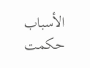الأسباب حكمت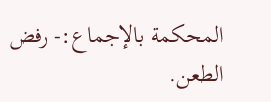المحكمة بالإجماع:- رفض الطعن.